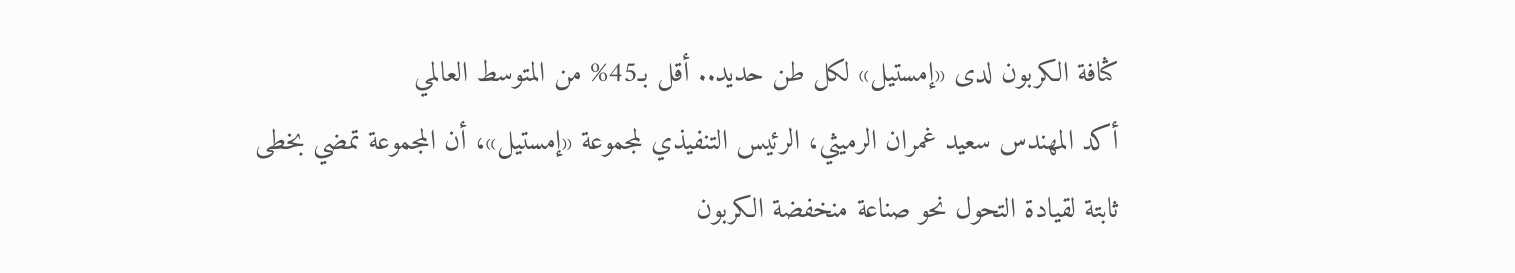كثافة الكربون لدى «إمستيل» لكل طن حديد.. أقل بـ45% من المتوسط العالمي
أكد المهندس سعيد غمران الرميثي، الرئيس التنفيذي لمجموعة «إمستيل»، أن المجموعة تمضي بخطى ثابتة لقيادة التحول نحو صناعة منخفضة الكربون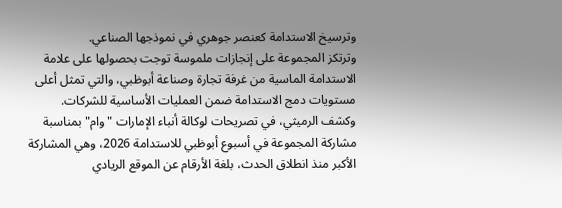وترسيخ الاستدامة كعنصر جوهري في نموذجها الصناعي.
وترتكز المجموعة على إنجازات ملموسة توجت بحصولها على علامة الاستدامة الماسية من غرفة تجارة وصناعة أبوظبي، والتي تمثل أعلى مستويات دمج الاستدامة ضمن العمليات الأساسية للشركات.
وكشف الرميثي، في تصريحات لوكالة أنباء الإمارات "وام" بمناسبة مشاركة المجموعة في أسبوع أبوظبي للاستدامة 2026، وهي المشاركة الأكبر منذ انطلاق الحدث، بلغة الأرقام عن الموقع الريادي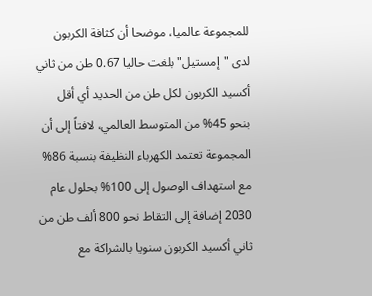للمجموعة عالميا، موضحا أن كثافة الكربون لدى "إمستيل" بلغت حاليا 0.67 طن من ثاني أكسيد الكربون لكل طن من الحديد أي أقل بنحو 45% من المتوسط العالمي، لافتاً إلى أن المجموعة تعتمد الكهرباء النظيفة بنسبة 86% مع استهداف الوصول إلى 100% بحلول عام 2030 إضافة إلى التقاط نحو 800 ألف طن من ثاني أكسيد الكربون سنويا بالشراكة مع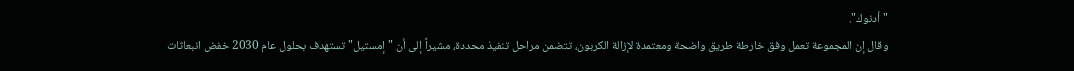"أدنوك".
وقال إن المجموعة تعمل وفق خارطة طريق واضحة ومعتمدة لإزالة الكربون، تتضمن مراحل تنفيذ محددة، مشيراً إلى أن "إمستيل" تستهدف بحلول عام 2030 خفض انبعاثات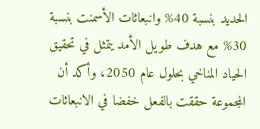الحديد بنسبة 40% وانبعاثات الأسمنت بنسبة 30% مع هدف طويل الأمد يتمثل في تحقيق الحياد المناخي بحلول عام 2050، وأكد أن المجموعة حققت بالفعل خفضا في الانبعاثات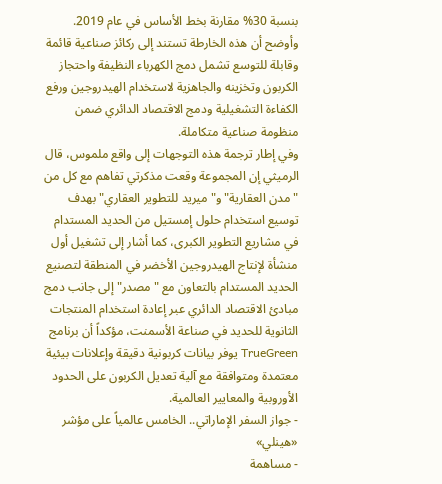بنسبة 30% مقارنة بخط الأساس في عام 2019.
وأوضح أن هذه الخارطة تستند إلى ركائز صناعية قائمة وقابلة للتوسع تشمل دمج الكهرباء النظيفة واحتجاز الكربون وتخزينه والجاهزية لاستخدام الهيدروجين ورفع الكفاءة التشغيلية ودمج الاقتصاد الدائري ضمن منظومة صناعية متكاملة.
وفي إطار ترجمة هذه التوجهات إلى واقع ملموس، قال الرميثي إن المجموعة وقعت مذكرتي تفاهم مع كل من "مدن العقارية" و"ميريد للتطوير العقاري" بهدف توسيع استخدام حلول إمستيل من الحديد المستدام في مشاريع التطوير الكبرى، كما أشار إلى تشغيل أول منشأة لإنتاج الهيدروجين الأخضر في المنطقة لتصنيع الحديد المستدام بالتعاون مع "مصدر" إلى جانب دمج مبادئ الاقتصاد الدائري عبر إعادة استخدام المنتجات الثانوية للحديد في صناعة الأسمنت، مؤكداً أن برنامج TrueGreen يوفر بيانات كربونية دقيقة وإعلانات بيئية معتمدة ومتوافقة مع آلية تعديل الكربون على الحدود الأوروبية والمعايير العالمية.
- جواز السفر الإماراتي.. الخامس عالمياً على مؤشر «هينلي»
- مساهمة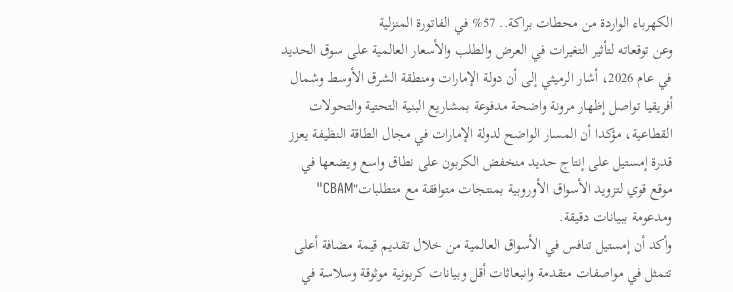الكهرباء الواردة من محطات براكة.. 57% في الفاتورة المنزلية
وعن توقعاته لتأثير التغيرات في العرض والطلب والأسعار العالمية على سوق الحديد في عام 2026، أشار الرميثي إلى أن دولة الإمارات ومنطقة الشرق الأوسط وشمال أفريقيا تواصل إظهار مرونة واضحة مدفوعة بمشاريع البنية التحتية والتحولات القطاعية، مؤكدا أن المسار الواضح لدولة الإمارات في مجال الطاقة النظيفة يعزز قدرة إمستيل على إنتاج حديد منخفض الكربون على نطاق واسع ويضعها في موقع قوي لتزويد الأسواق الأوروبية بمنتجات متوافقة مع متطلبات"CBAM" ومدعومة ببيانات دقيقة.
وأكد أن إمستيل تنافس في الأسواق العالمية من خلال تقديم قيمة مضافة أعلى تتمثل في مواصفات متقدمة وانبعاثات أقل وبيانات كربونية موثوقة وسلاسة في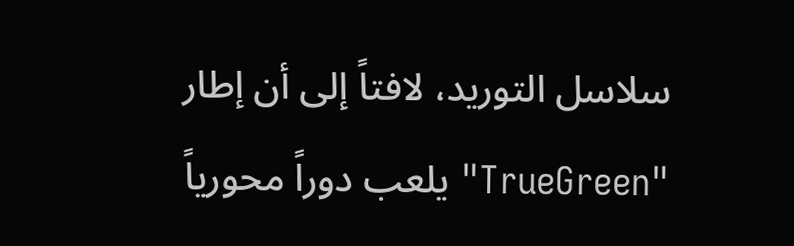سلاسل التوريد، لافتاً إلى أن إطار "TrueGreen" يلعب دوراً محورياً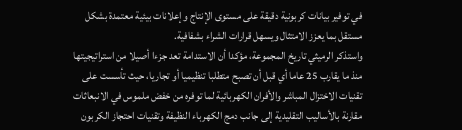في توفير بيانات كربونية دقيقة على مستوى الإنتاج وإعلانات بيئية معتمدة بشكل مستقل بما يعزز الامتثال ويسهل قرارات الشراء بشفافية.
واستذكر الرميثي تاريخ المجموعة، مؤكدا أن الاستدامة تعد جزءا أصيلا من استراتيجيتها منذ ما يقارب 25 عاما أي قبل أن تصبح متطلبا تنظيميا أو تجاريا، حيث تأسست على تقنيات الاختزال المباشر والأفران الكهربائية لما توفره من خفض ملموس في الانبعاثات مقارنة بالأساليب التقليدية إلى جانب دمج الكهرباء النظيفة وتقنيات احتجاز الكربون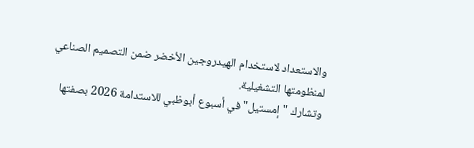والاستعداد لاستخدام الهيدروجين الأخضر ضمن التصميم الصناعي لمنظومتها التشغيلية.
وتشارك "إمستيل" في أسبوع أبوظبي للاستدامة 2026 بصفتها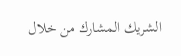الشريك المشارك من خلال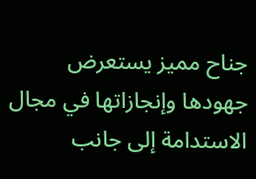جناح مميز يستعرض جهودها وإنجازاتها في مجال الاستدامة إلى جانب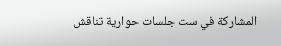المشاركة في ست جلسات حوارية تناقش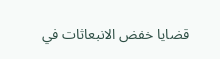قضايا خفض الانبعاثات في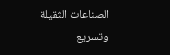الصناعات الثقيلة وتسريع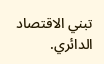تبني الاقتصاد الدائري.